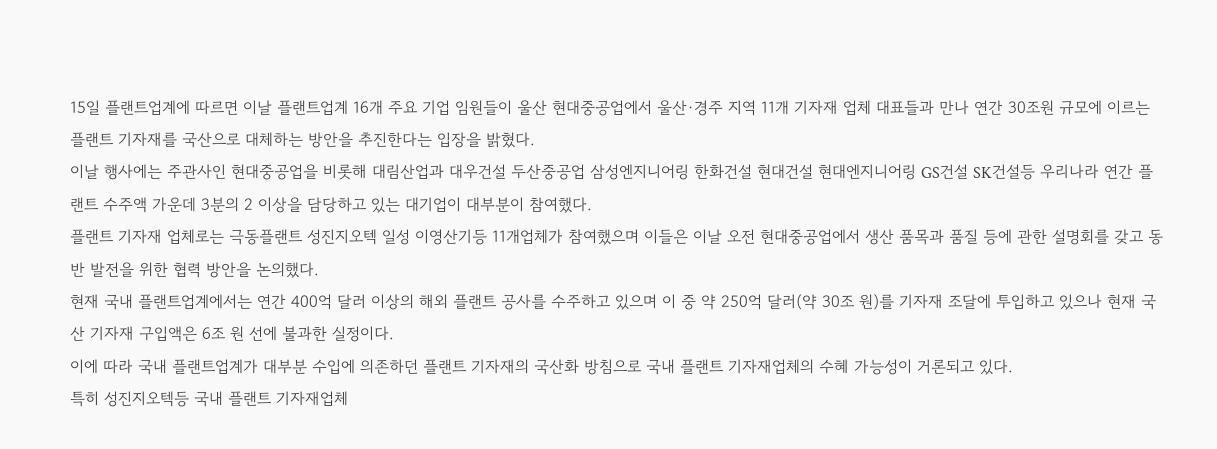15일 플랜트업계에 따르면 이날 플랜트업계 16개 주요 기업 임원들이 울산 현대중공업에서 울산·경주 지역 11개 기자재 업체 대표들과 만나 연간 30조원 규모에 이르는 플랜트 기자재를 국산으로 대체하는 방안을 추진한다는 입장을 밝혔다.
이날 행사에는 주관사인 현대중공업을 비롯해 대림산업과 대우건설 두산중공업 삼성엔지니어링 한화건설 현대건설 현대엔지니어링 GS건설 SK건설등 우리나라 연간 플랜트 수주액 가운데 3분의 2 이상을 담당하고 있는 대기업이 대부분이 참여했다.
플랜트 기자재 업체로는 극동플랜트 성진지오텍 일성 이영산기등 11개업체가 참여했으며 이들은 이날 오전 현대중공업에서 생산 품목과 품질 등에 관한 설명회를 갖고 동반 발전을 위한 협력 방안을 논의했다.
현재 국내 플랜트업계에서는 연간 400억 달러 이상의 해외 플랜트 공사를 수주하고 있으며 이 중 약 250억 달러(약 30조 원)를 기자재 조달에 투입하고 있으나 현재 국산 기자재 구입액은 6조 원 선에 불과한 실정이다.
이에 따라 국내 플랜트업계가 대부분 수입에 의존하던 플랜트 기자재의 국산화 방침으로 국내 플랜트 기자재업체의 수혜 가능성이 거론되고 있다.
특히 성진지오텍등 국내 플랜트 기자재업체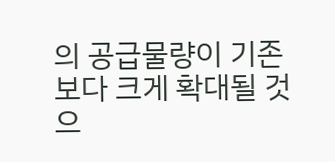의 공급물량이 기존 보다 크게 확대될 것으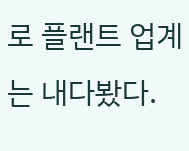로 플랜트 업계는 내다봤다.